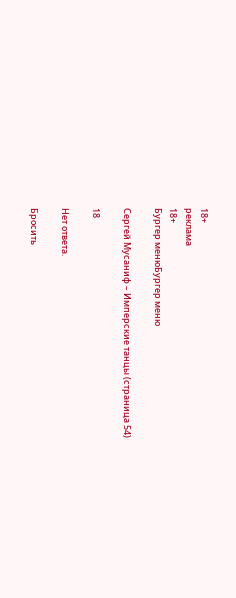18+
реклама
18+
Бургер менюБургер меню

Сергей Мусаниф – Имперские танцы (страница 54)

18

Нет ответа.

Бросить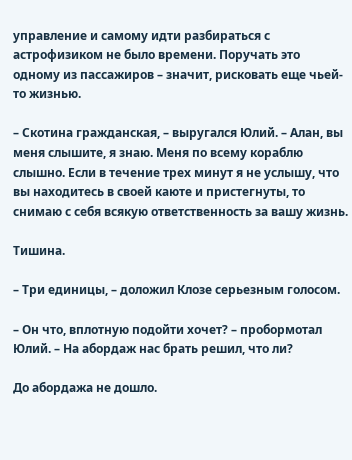управление и самому идти разбираться с астрофизиком не было времени. Поручать это одному из пассажиров – значит, рисковать еще чьей-то жизнью.

– Скотина гражданская, – выругался Юлий. – Алан, вы меня слышите, я знаю. Меня по всему кораблю слышно. Если в течение трех минут я не услышу, что вы находитесь в своей каюте и пристегнуты, то снимаю с себя всякую ответственность за вашу жизнь.

Тишина.

– Три единицы, – доложил Клозе серьезным голосом.

– Он что, вплотную подойти хочет? – пробормотал Юлий. – На абордаж нас брать решил, что ли?

До абордажа не дошло.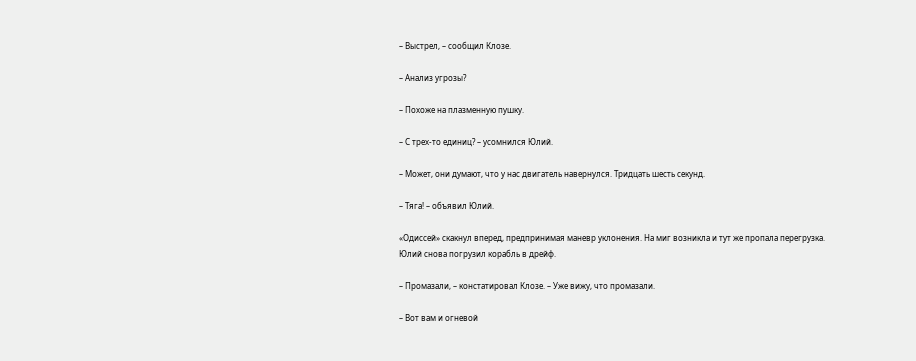– Выстрел, – сообщил Клозе.

– Анализ угрозы?

– Похоже на плазменную пушку.

– С трех-то единиц? – усомнился Юлий.

– Может, они думают, что у нас двигатель навернулся. Тридцать шесть секунд.

– Тяга! – объявил Юлий.

«Одиссей» скакнул вперед, предпринимая маневр уклонения. На миг возникла и тут же пропала перегрузка. Юлий снова погрузил корабль в дрейф.

– Промазали, – констатировал Клозе. – Уже вижу, что промазали.

– Вот вам и огневой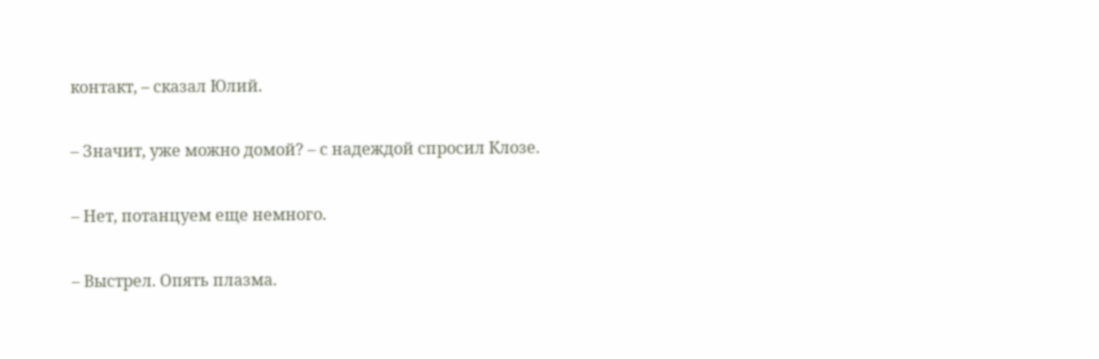контакт, – сказал Юлий.

– Значит, уже можно домой? – с надеждой спросил Клозе.

– Нет, потанцуем еще немного.

– Выстрел. Опять плазма.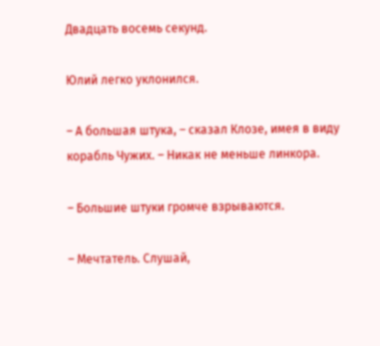Двадцать восемь секунд.

Юлий легко уклонился.

– А большая штука, – сказал Клозе, имея в виду корабль Чужих. – Никак не меньше линкора.

– Большие штуки громче взрываются.

– Мечтатель. Слушай,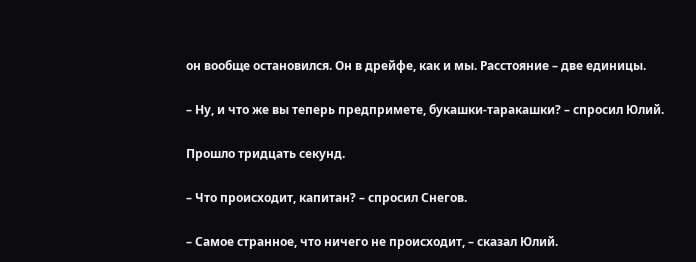он вообще остановился. Он в дрейфе, как и мы. Расстояние – две единицы.

– Ну, и что же вы теперь предпримете, букашки-таракашки? – спросил Юлий.

Прошло тридцать секунд.

– Что происходит, капитан? – спросил Снегов.

– Самое странное, что ничего не происходит, – сказал Юлий.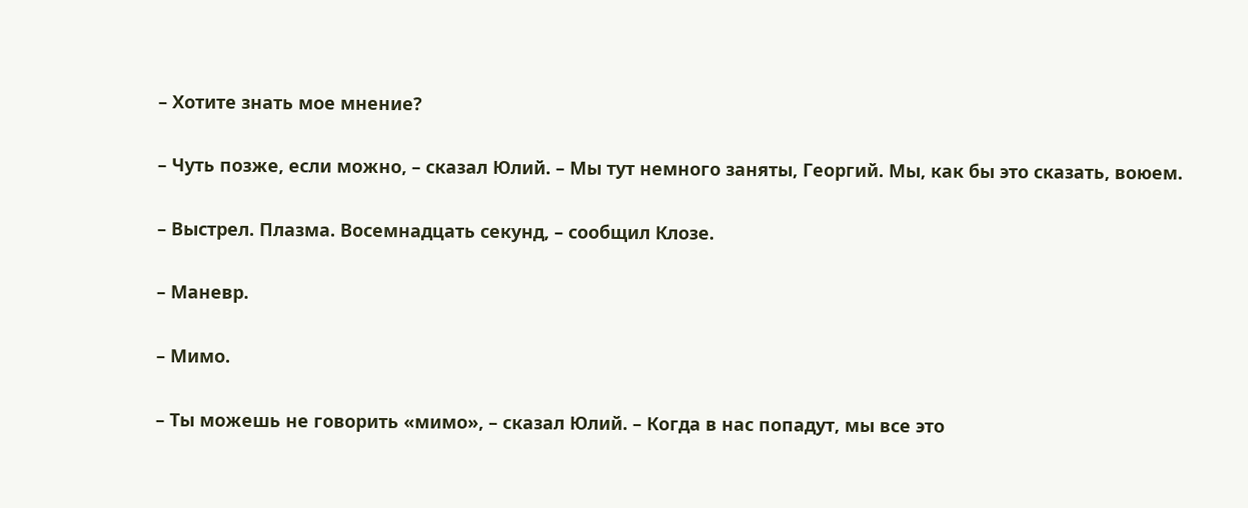– Хотите знать мое мнение?

– Чуть позже, если можно, – сказал Юлий. – Мы тут немного заняты, Георгий. Мы, как бы это сказать, воюем.

– Выстрел. Плазма. Восемнадцать секунд, – сообщил Клозе.

– Маневр.

– Мимо.

– Ты можешь не говорить «мимо», – сказал Юлий. – Когда в нас попадут, мы все это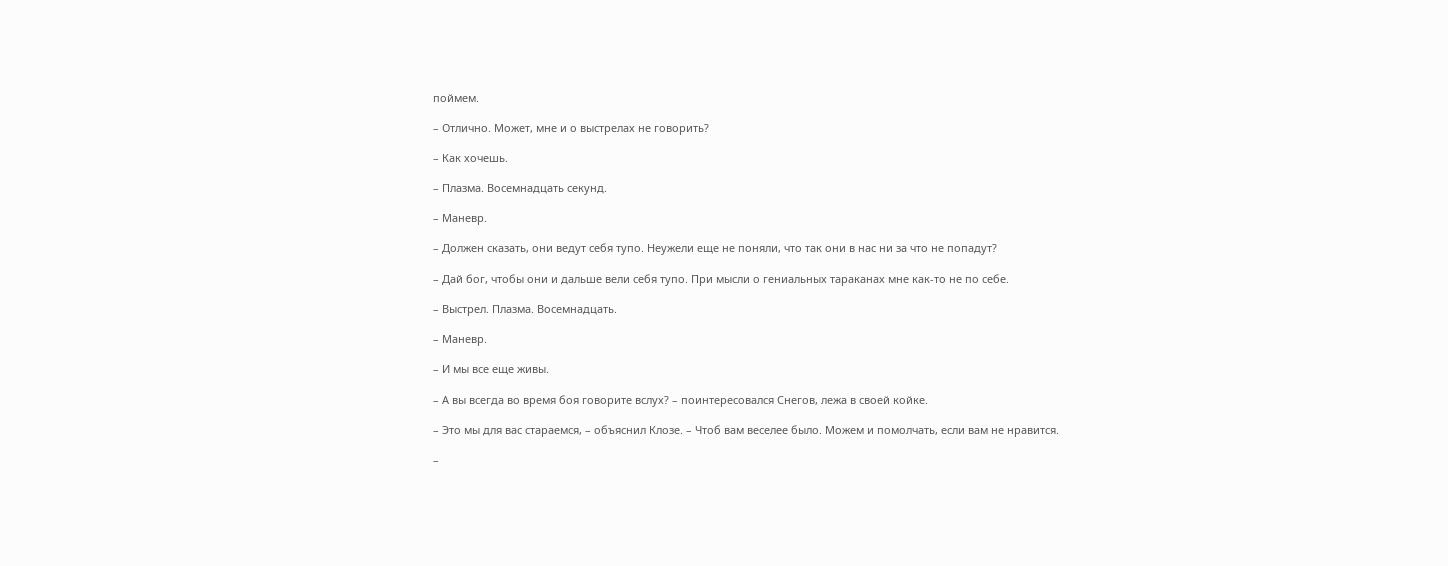поймем.

– Отлично. Может, мне и о выстрелах не говорить?

– Как хочешь.

– Плазма. Восемнадцать секунд.

– Маневр.

– Должен сказать, они ведут себя тупо. Неужели еще не поняли, что так они в нас ни за что не попадут?

– Дай бог, чтобы они и дальше вели себя тупо. При мысли о гениальных тараканах мне как-то не по себе.

– Выстрел. Плазма. Восемнадцать.

– Маневр.

– И мы все еще живы.

– А вы всегда во время боя говорите вслух? – поинтересовался Снегов, лежа в своей койке.

– Это мы для вас стараемся, – объяснил Клозе. – Чтоб вам веселее было. Можем и помолчать, если вам не нравится.

–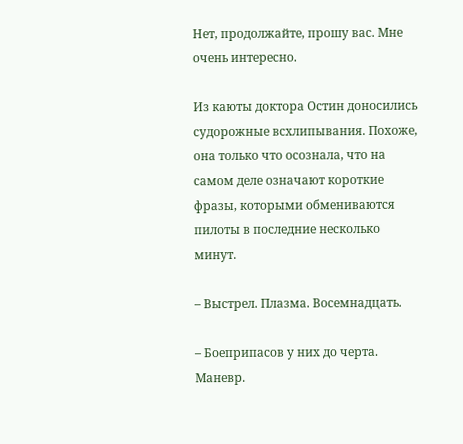Нет, продолжайте, прошу вас. Мне очень интересно.

Из каюты доктора Остин доносились судорожные всхлипывания. Похоже, она только что осознала, что на самом деле означают короткие фразы, которыми обмениваются пилоты в последние несколько минут.

– Выстрел. Плазма. Восемнадцать.

– Боеприпасов у них до черта. Маневр.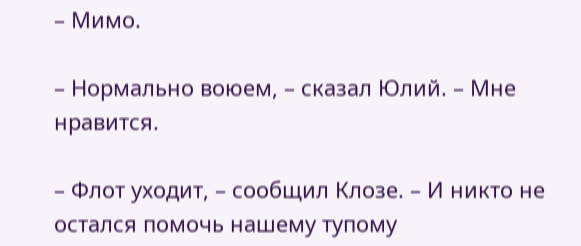– Мимо.

– Нормально воюем, – сказал Юлий. – Мне нравится.

– Флот уходит, – сообщил Клозе. – И никто не остался помочь нашему тупому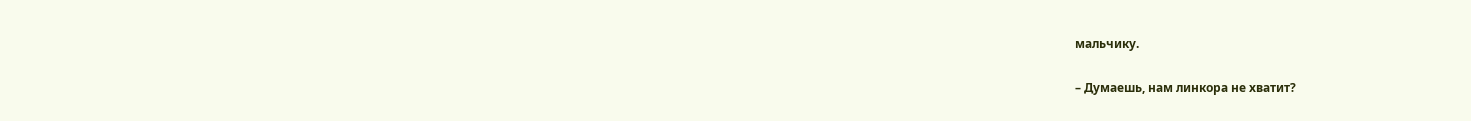мальчику.

– Думаешь, нам линкора не хватит?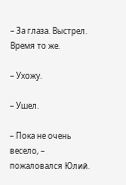– За глаза. Выстрел. Время то же.

– Ухожу.

– Ушел.

– Пока не очень весело, – пожаловался Юлий.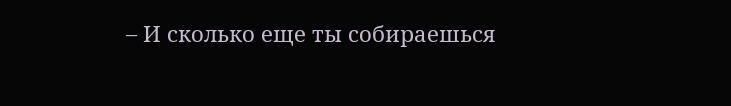– И сколько еще ты собираешься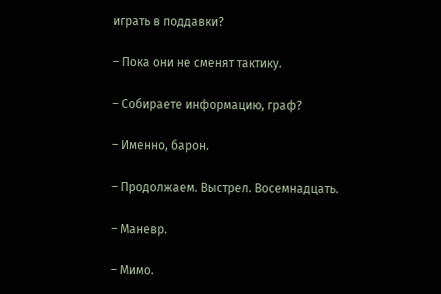играть в поддавки?

– Пока они не сменят тактику.

– Собираете информацию, граф?

– Именно, барон.

– Продолжаем. Выстрел. Восемнадцать.

– Маневр.

– Мимо.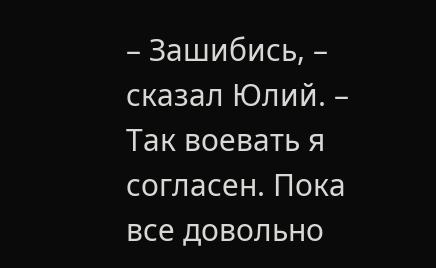– Зашибись, – сказал Юлий. – Так воевать я согласен. Пока все довольно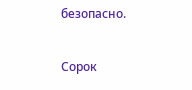безопасно.

Сорок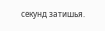секунд затишья.